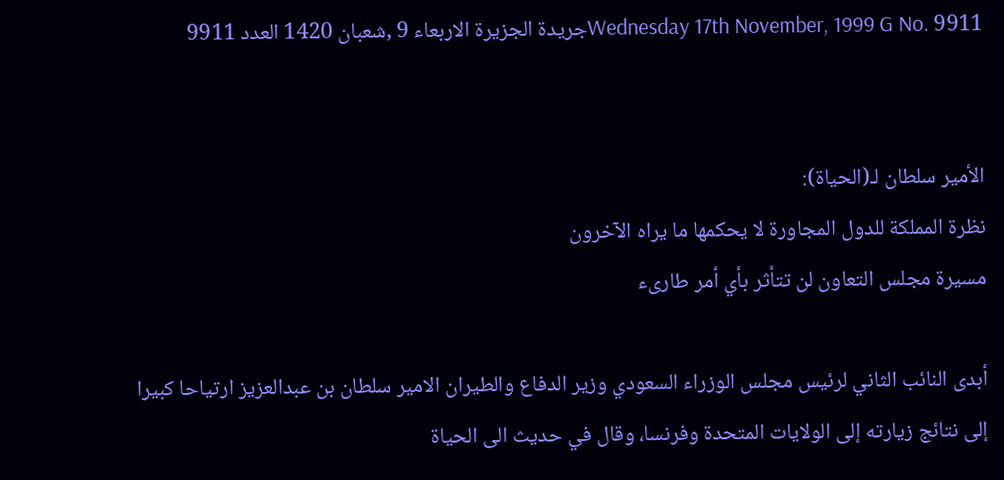Wednesday 17th November, 1999 G No. 9911جريدة الجزيرة الاربعاء 9 ,شعبان 1420 العدد 9911


الأمير سلطان لـ(الحياة):
نظرة المملكة للدول المجاورة لا يحكمها ما يراه الآخرون
مسيرة مجلس التعاون لن تتأثر بأي أمر طارىء

أبدى النائب الثاني لرئيس مجلس الوزراء السعودي وزير الدفاع والطيران الامير سلطان بن عبدالعزيز ارتياحا كبيرا إلى نتائج زيارته إلى الولايات المتحدة وفرنسا، وقال في حديث الى الحياة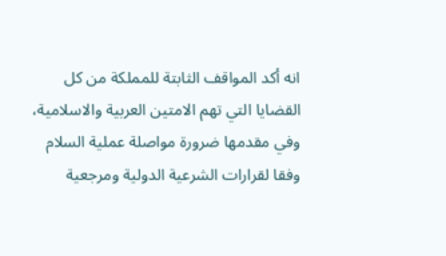انه أكد المواقف الثابتة للمملكة من كل القضايا التي تهم الامتين العربية والاسلامية، وفي مقدمها ضرورة مواصلة عملية السلام وفقا لقرارات الشرعية الدولية ومرجعية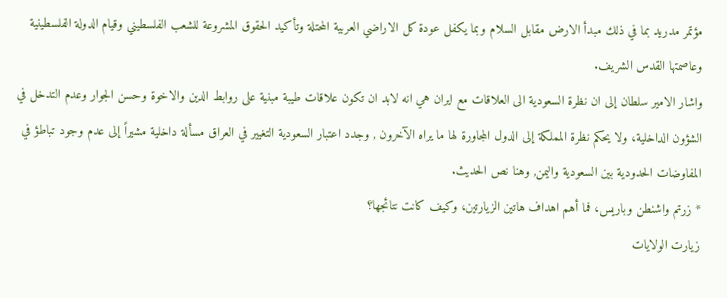مؤتمر مدريد بما في ذلك مبدأ الارض مقابل السلام وبما يكفل عودة كل الاراضي العربية المحتلة وتأكيد الحقوق المشروعة للشعب الفلسطيني وقيام الدولة الفلسطينية وعاصمتها القدس الشريف.
واشار الامير سلطان إلى ان نظرة السعودية الى العلاقات مع ايران هي انه لابد ان تكون علاقات طيبة مبنية على روابط الدين والاخوة وحسن الجوار وعدم التدخل في الشؤون الداخلية، ولا يحكم نظرة المملكة إلى الدول المجاورة لها ما يراه الآخرون , وجدد اعتبار السعودية التغيير في العراق مسألة داخلية مشيراً إلى عدم وجود تباطؤ في المفاوضات الحدودية بين السعودية واليمن, وهنا نص الحديث.
* زرتم واشنطن وباريس، فما أهم اهداف هاتين الزيارتين، وكيف كانت نتائجها؟
زيارت الولايات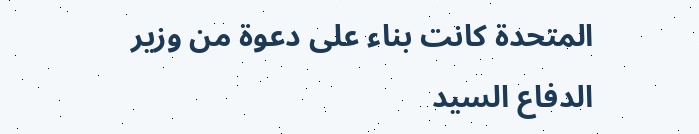المتحدة كانت بناء على دعوة من وزير الدفاع السيد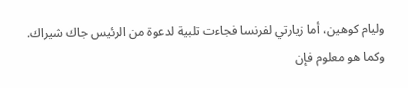وليام كوهين، أما زيارتي لفرنسا فجاءت تلبية لدعوة من الرئيس جاك شيراك.
وكما هو معلوم فإن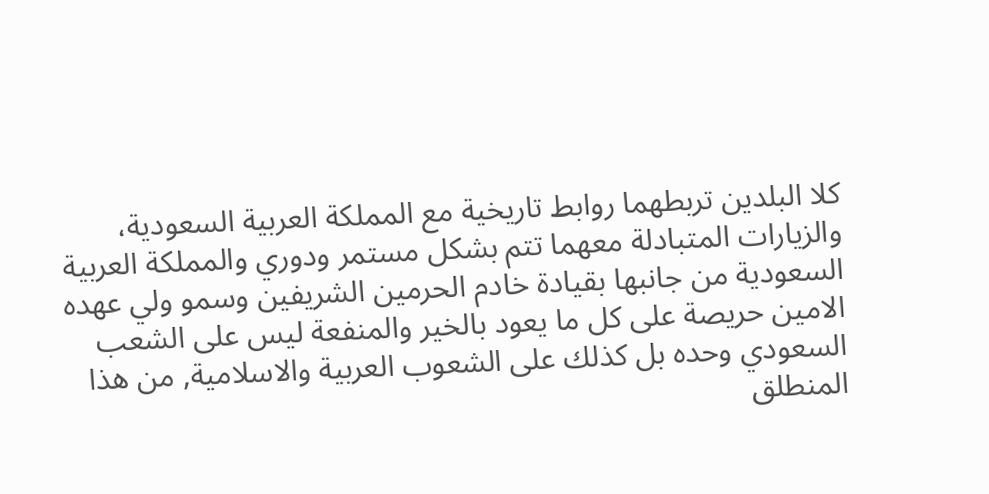كلا البلدين تربطهما روابط تاريخية مع المملكة العربية السعودية، والزيارات المتبادلة معهما تتم بشكل مستمر ودوري والمملكة العربية السعودية من جانبها بقيادة خادم الحرمين الشريفين وسمو ولي عهده الامين حريصة على كل ما يعود بالخير والمنفعة ليس على الشعب السعودي وحده بل كذلك على الشعوب العربية والاسلامية, من هذا المنطلق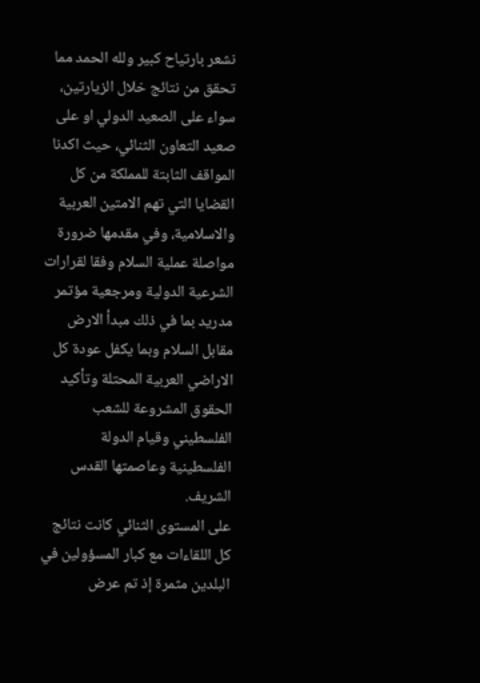نشعر بارتياح كبير ولله الحمد مما تحقق من نتائج خلال الزيارتين، سواء على الصعيد الدولي او على صعيد التعاون الثنائي، حيث اكدنا المواقف الثابتة للمملكة من كل القضايا التي تهم الامتين العربية والاسلامية، وفي مقدمها ضرورة مواصلة عملية السلام وفقا لقرارات الشرعية الدولية ومرجعية مؤتمر مدريد بما في ذلك مبدأ الارض مقابل السلام وبما يكفل عودة كل الاراضي العربية المحتلة وتأكيد الحقوق المشروعة للشعب الفلسطيني وقيام الدولة الفلسطينية وعاصمتها القدس الشريف.
على المستوى الثنائي كانت نتائج كل اللقاءات مع كبار المسؤولين في البلدين مثمرة إذ تم عرض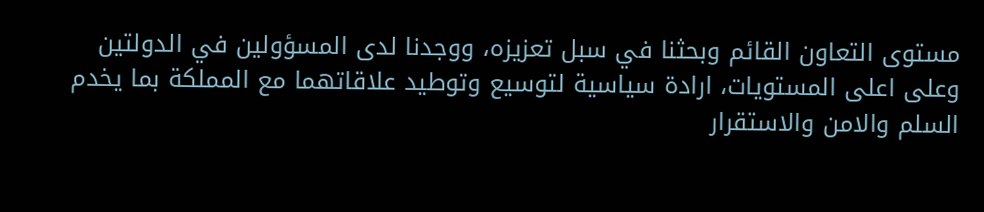مستوى التعاون القائم وبحثنا في سبل تعزيزه، ووجدنا لدى المسؤولين في الدولتين وعلى اعلى المستويات، ارادة سياسية لتوسيع وتوطيد علاقاتهما مع المملكة بما يخدم السلم والامن والاستقرار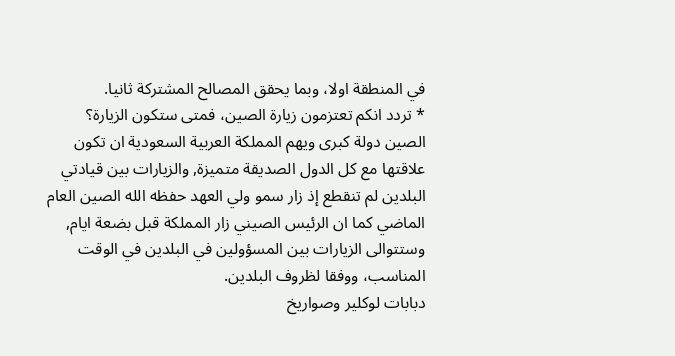في المنطقة اولا، وبما يحقق المصالح المشتركة ثانيا.
* تردد انكم تعتزمون زيارة الصين، فمتى ستكون الزيارة؟
الصين دولة كبرى ويهم المملكة العربية السعودية ان تكون علاقتها مع كل الدول الصديقة متميزة, والزيارات بين قيادتي البلدين لم تنقطع إذ زار سمو ولي العهد حفظه الله الصين العام الماضي كما ان الرئيس الصيني زار المملكة قبل بضعة ايام, وستتوالى الزيارات بين المسؤولين في البلدين في الوقت المناسب، ووفقا لظروف البلدين.
دبابات لوكلير وصواريخ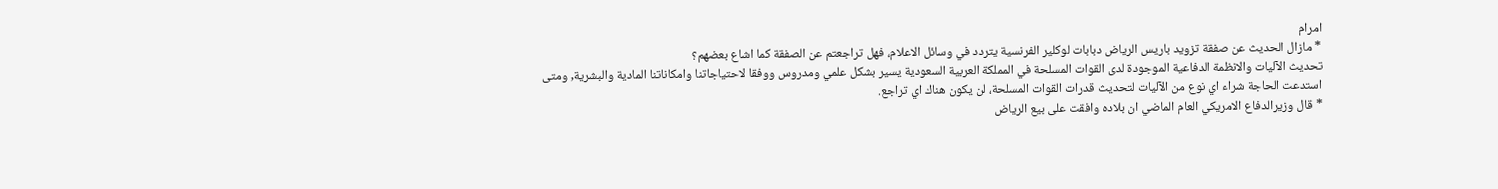امرام
* مازال الحديث عن صفقة تزويد باريس الرياض دبابات لوكلير الفرنسية يتردد في وسائل الاعلام، فهل تراجعتم عن الصفقة كما اشاع بعضهم؟
تحديث الآليات والانظمة الدفاعية الموجودة لدى القوات المسلحة في المملكة العربية السعودية يسير بشكل علمي ومدروس ووفقا لاحتياجاتنا وامكاناتنا المادية والبشرية, ومتى استدعت الحاجة شراء اي نوع من الآليات لتحديث قدرات القوات المسلحة، لن يكون هناك اي تراجع.
* قال وزيرالدفاع الامريكي العام الماضي ان بلاده وافقت على بيع الرياض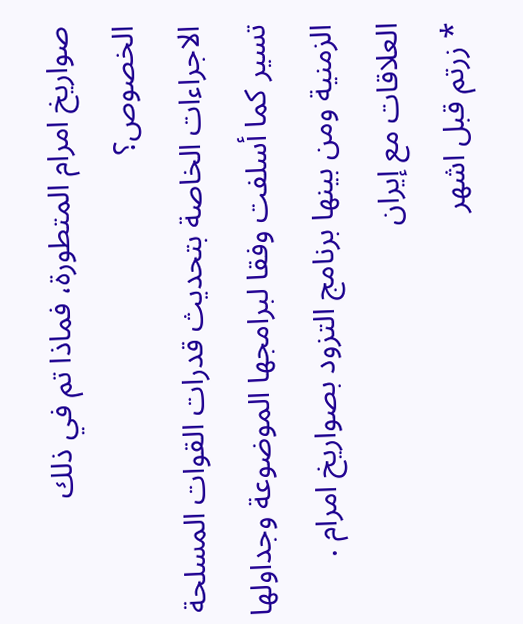صواريخ امرام المتطورة، فماذا تم في ذلك الخصوص؟
الاجراءات الخاصة بتحديث قدرات القوات المسلحة تسير كما أسلفت وفقا لبرامجها الموضوعة وجداولها الزمنية ومن بينها برنامج التزود بصواريخ امرام .
العلاقات مع إيران
* زرتم قبل اشهر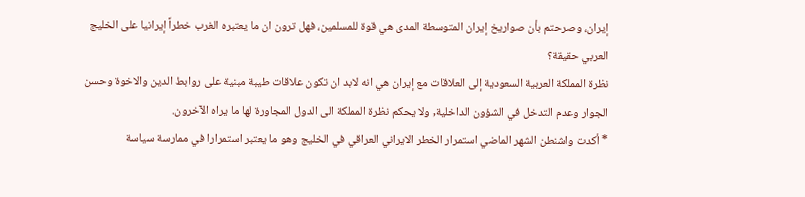إيران، وصرحتم بأن صواريخ إيران المتوسطة المدى هي قوة للمسلمين، فهل ترون ان ما يعتبره الغرب خطراً إيرانيا على الخليج العربي حقيقة؟
نظرة المملكة العربية السعودية إلى العلاقات مع إيران هي انه لابد ان تكون علاقات طيبة مبنية على روابط الدين والاخوة وحسن الجوار وعدم التدخل في الشؤون الداخلية, ولا يحكم نظرة المملكة الى الدول المجاورة لها ما يراه الآخرون.
* أكدت واشنطن الشهر الماضي استمرار الخطر الايراني العراقي في الخليج وهو ما يعتبر استمرارا في ممارسة سياسة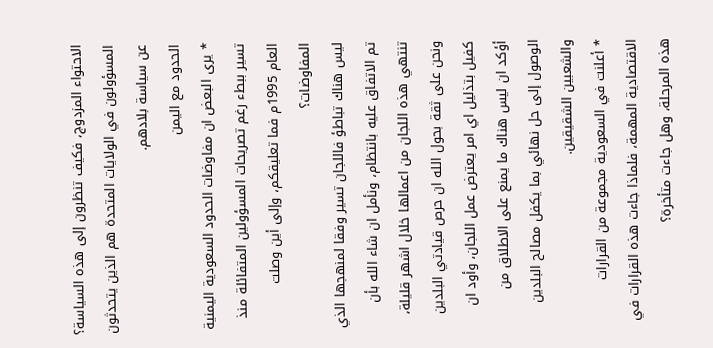الاحتواء المزدوج، فكيف تنظرون إلى هذه السياسة؟
المسؤولون في الولايات المتحدة هم الذين يتحدثون عن سياسة بلادهم.
الحدود مع اليمن
* يرى البعض ان مفاوضات الحدود السعودية اليمنية تسير ببطء رغم تصريحات المسؤولين المتفائلة منذ العام 1995م فما تعليقكم، وإلى أين وصلت المفاوضات؟
ليس هناك تباطؤ فاللجان تسير وفقا لمنهجها الذي تم الاتفاق عليه بانتظام، ونأمل ان شاء الله بأن تنتهي هذه اللجان من اعمالها خلال اشهر قليلة، ونحن على ثقة بحول الله ان حرص قيادتي البلدين كفيل بتذليل اي امر يعترض عمل اللجان، وأود ان أؤكد ان ليس هناك ما يمنع على الاطلاق من الوصول إلى حل نهائي بما يكفل مصالح البلدين والشعبين الشقيقين.
* أعلنت في السعودية مجموعة من القرارات الاقتصادية المهمة، فلماذا جاءت هذه القرارات في هذه المرحلة، وهل جاءت متأخرة؟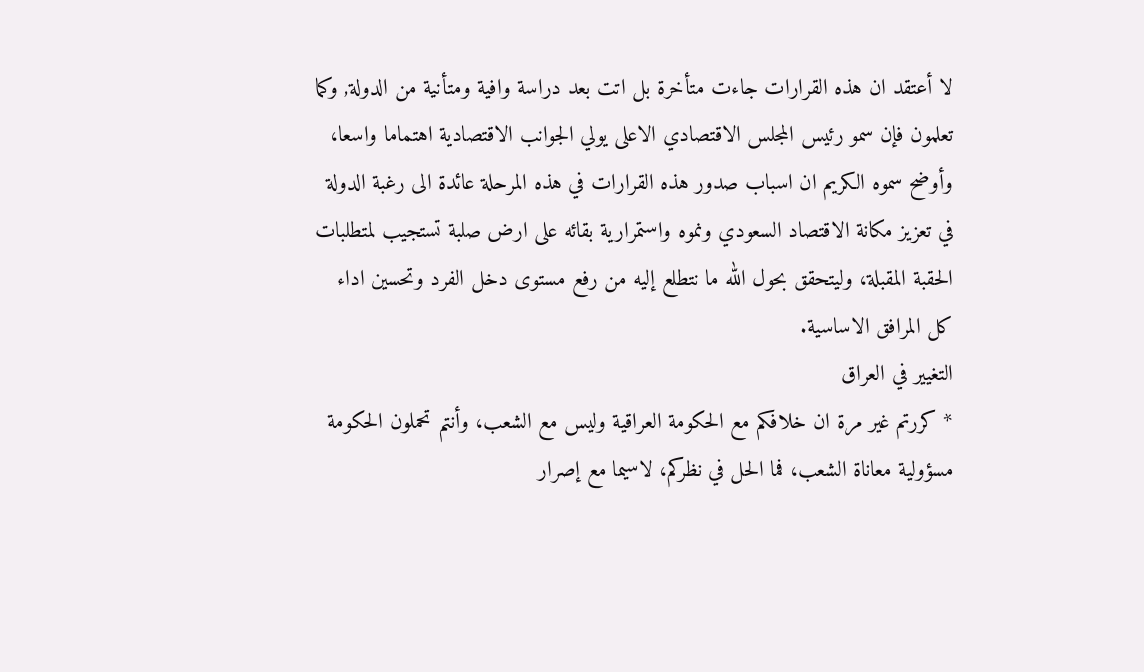لا أعتقد ان هذه القرارات جاءت متأخرة بل اتت بعد دراسة وافية ومتأنية من الدولة, وكما تعلمون فإن سمو رئيس المجلس الاقتصادي الاعلى يولي الجوانب الاقتصادية اهتماما واسعا، وأوضح سموه الكريم ان اسباب صدور هذه القرارات في هذه المرحلة عائدة الى رغبة الدولة في تعزيز مكانة الاقتصاد السعودي ونموه واستمرارية بقائه على ارض صلبة تستجيب لمتطلبات الحقبة المقبلة، وليتحقق بحول الله ما نتطلع إليه من رفع مستوى دخل الفرد وتحسين اداء كل المرافق الاساسية.
التغيير في العراق
* كررتم غير مرة ان خلافكم مع الحكومة العراقية وليس مع الشعب، وأنتم تحملون الحكومة مسؤولية معاناة الشعب، فما الحل في نظركم، لاسيما مع إصرار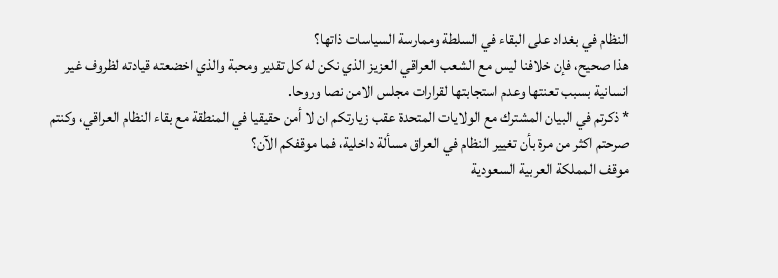النظام في بغداد على البقاء في السلطة وممارسة السياسات ذاتها؟
هذا صحيح، فإن خلافنا ليس مع الشعب العراقي العزيز الذي نكن له كل تقدير ومحبة والذي اخضعته قيادته لظروف غير انسانية بسبب تعنتها وعدم استجابتها لقرارات مجلس الامن نصا وروحا.
* ذكرتم في البيان المشترك مع الولايات المتحدة عقب زيارتكم ان لا أمن حقيقيا في المنطقة مع بقاء النظام العراقي، وكنتم صرحتم اكثر من مرة بأن تغيير النظام في العراق مسألة داخلية، فما موقفكم الآن؟
موقف المملكة العربية السعودية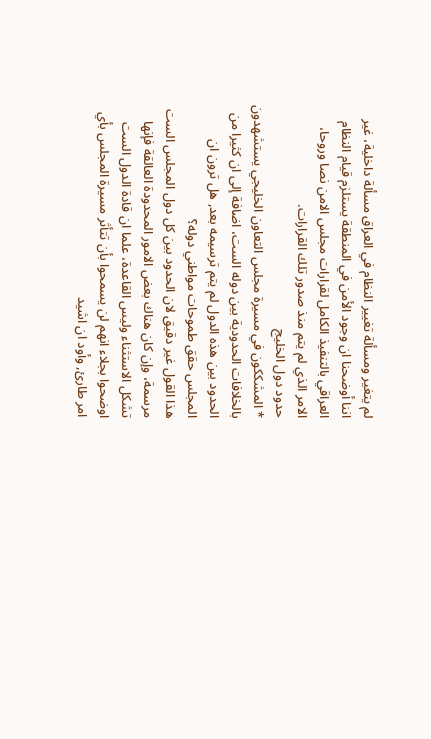لم يتغير ومسألة تغيير النظام في العراق مسألة داخلية، غير اننا أوضحنا ان وجود الأمن في المنطقة يستلزم قيام النظام العراقي بالتنفيذ الكامل لقرارات مجلس الامن نصا وروحا، الامر الذي لم يتم منذ صدور تلك القرارات.
حدود دول الخليج
* المشككون في مسيرة مجلس التعاون الخليجي يستشهدون بالخلافات الحدودية بين دوله الست، اضافة إلى ان كثيرا من الحدود بين هذه الدول لم يتم ترسيمه بعد, هل ترون ان المجلس حقق طموحات مواطني دوله؟
هذا القول غير دقيق لان الحدود بين كل دول المجلس الست مرسمة، وإن كان هناك بعض الامور المحدودة العالقة فإنها تشكل الاستثناء وليس القاعدة، علما ان قادة الدول الست اوضحوا بجلاء انهم لن يسمحوا بأن تتأثر مسيرة المجلس بأي امر طارئ, وأود ان اشيد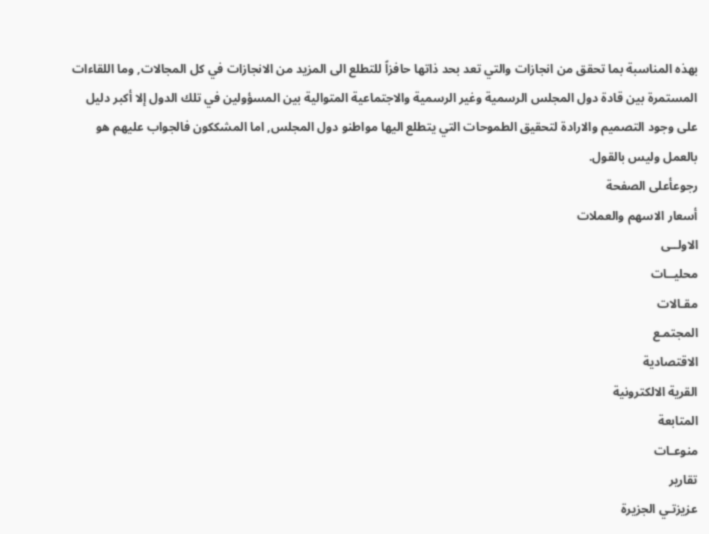بهذه المناسبة بما تحقق من انجازات والتي تعد بحد ذاتها حافزاً للتطلع الى المزيد من الانجازات في كل المجالات, وما اللقاءات المستمرة بين قادة دول المجلس الرسمية وغير الرسمية والاجتماعية المتوالية بين المسؤولين في تلك الدول إلا أكبر دليل على وجود التصميم والارادة لتحقيق الطموحات التي يتطلع اليها مواطنو دول المجلس, اما المشككون فالجواب عليهم هو بالعمل وليس بالقول.
رجوعأعلى الصفحة
أسعار الاسهم والعملات
الاولــى
محليــات
مقـالات
المجتمـع
الاقتصادية
القرية الالكترونية
المتابعة
منوعـات
تقارير
عزيزتـي الجزيرة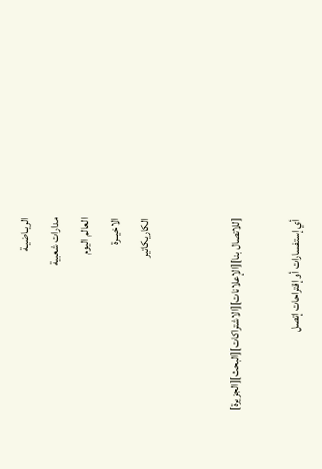الريـاضيـة
مدارات شعبية
العالم اليوم
الاخيــرة
الكاريكاتير


[للاتصال بنا][الإعلانات][الاشتراكات][البحث][الجزيرة]

أي إستفسارات أو إقتراحات إتصل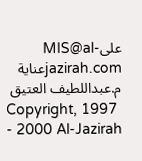علىMIS@al-jazirah.comعناية م.عبداللطيف العتيق
Copyright, 1997 - 2000 Al-Jazirah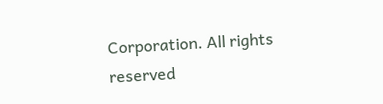Corporation. All rights reserved